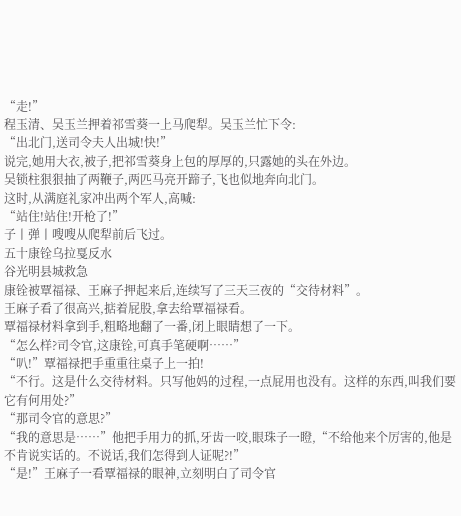“走!”
程玉清、吴玉兰押着祁雪葵一上马爬犁。吴玉兰忙下令:
“出北门,送司令夫人出城!快!”
说完,她用大衣,被子,把祁雪葵身上包的厚厚的,只露她的头在外边。
吴锁柱狠狠抽了两鞭子,两匹马亮开蹄子,飞也似地奔向北门。
这时,从满庭礼家冲出两个军人,高喊:
“站住!站住!开枪了!”
子丨弹丨嗖嗖从爬犁前后飞过。
五十康铨乌拉戛反水
谷光明县城救急
康铨被覃福禄、王麻子押起来后,连续写了三天三夜的“交待材料”。
王麻子看了很高兴,掂着屁股,拿去给覃福禄看。
覃福禄材料拿到手,粗略地翻了一番,闭上眼睛想了一下。
“怎么样?司令官,这康铨,可真手笔硬啊……”
“叭!”覃福禄把手重重往桌子上一拍!
“不行。这是什么交待材料。只写他妈的过程,一点屁用也没有。这样的东西,叫我们要它有何用处?”
“那司令官的意思?”
“我的意思是……”他把手用力的抓,牙齿一咬,眼珠子一瞪,“不给他来个厉害的,他是不肯说实话的。不说话,我们怎得到人证呢?!”
“是!”王麻子一看覃福禄的眼神,立刻明白了司令官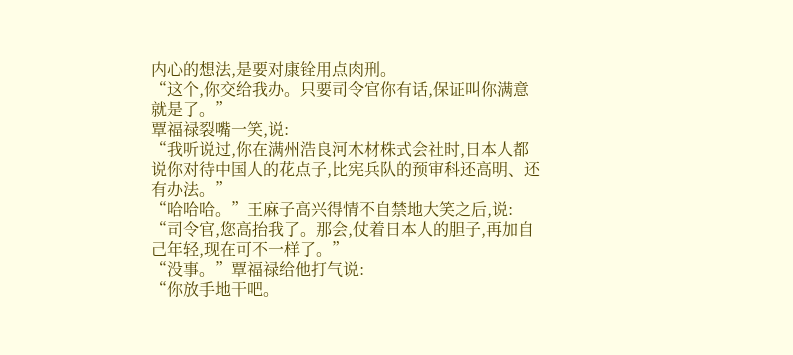内心的想法,是要对康铨用点肉刑。
“这个,你交给我办。只要司令官你有话,保证叫你满意就是了。”
覃福禄裂嘴一笑,说:
“我听说过,你在满州浩良河木材株式会社时,日本人都说你对待中国人的花点子,比宪兵队的预审科还高明、还有办法。”
“哈哈哈。”王麻子高兴得情不自禁地大笑之后,说:
“司令官,您高抬我了。那会,仗着日本人的胆子,再加自己年轻,现在可不一样了。”
“没事。”覃福禄给他打气说:
“你放手地干吧。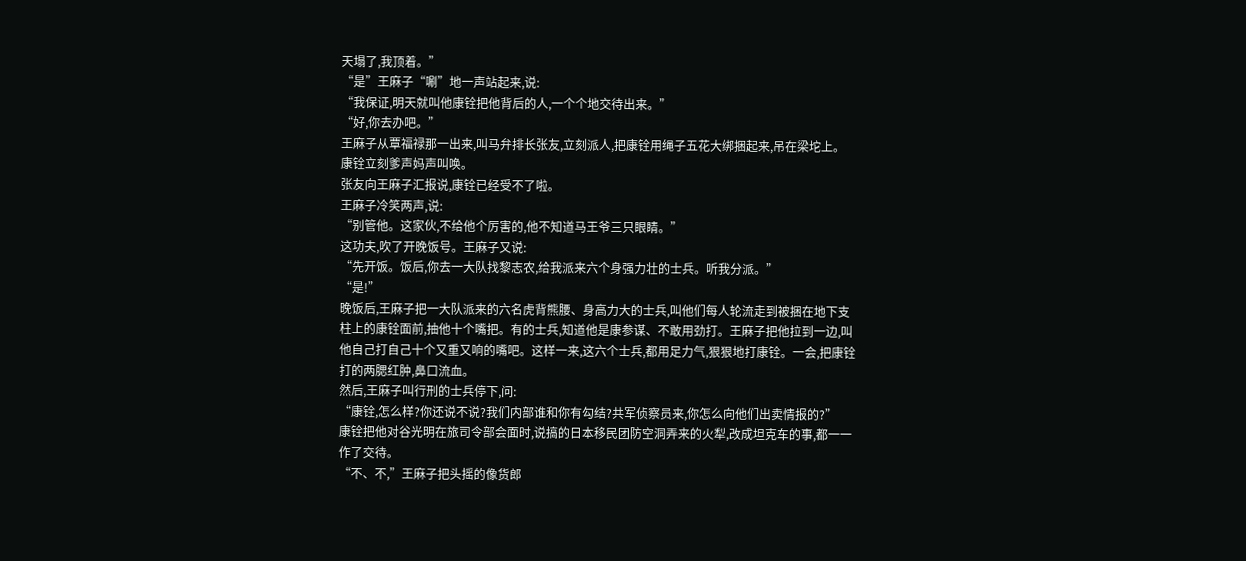天塌了,我顶着。”
“是”王麻子“唰”地一声站起来,说:
“我保证,明天就叫他康铨把他背后的人,一个个地交待出来。”
“好,你去办吧。”
王麻子从覃福禄那一出来,叫马弁排长张友,立刻派人,把康铨用绳子五花大绑捆起来,吊在梁坨上。
康铨立刻爹声妈声叫唤。
张友向王麻子汇报说,康铨已经受不了啦。
王麻子冷笑两声,说:
“别管他。这家伙,不给他个厉害的,他不知道马王爷三只眼睛。”
这功夫,吹了开晚饭号。王麻子又说:
“先开饭。饭后,你去一大队找黎志农,给我派来六个身强力壮的士兵。听我分派。”
“是!”
晚饭后,王麻子把一大队派来的六名虎背熊腰、身高力大的士兵,叫他们每人轮流走到被捆在地下支柱上的康铨面前,抽他十个嘴把。有的士兵,知道他是康参谋、不敢用劲打。王麻子把他拉到一边,叫他自己打自己十个又重又响的嘴吧。这样一来,这六个士兵,都用足力气,狠狠地打康铨。一会,把康铨打的两腮红肿,鼻口流血。
然后,王麻子叫行刑的士兵停下,问:
“康铨,怎么样?你还说不说?我们内部谁和你有勾结?共军侦察员来,你怎么向他们出卖情报的?”
康铨把他对谷光明在旅司令部会面时,说搞的日本移民团防空洞弄来的火犁,改成坦克车的事,都一一作了交待。
“不、不,”王麻子把头摇的像货郎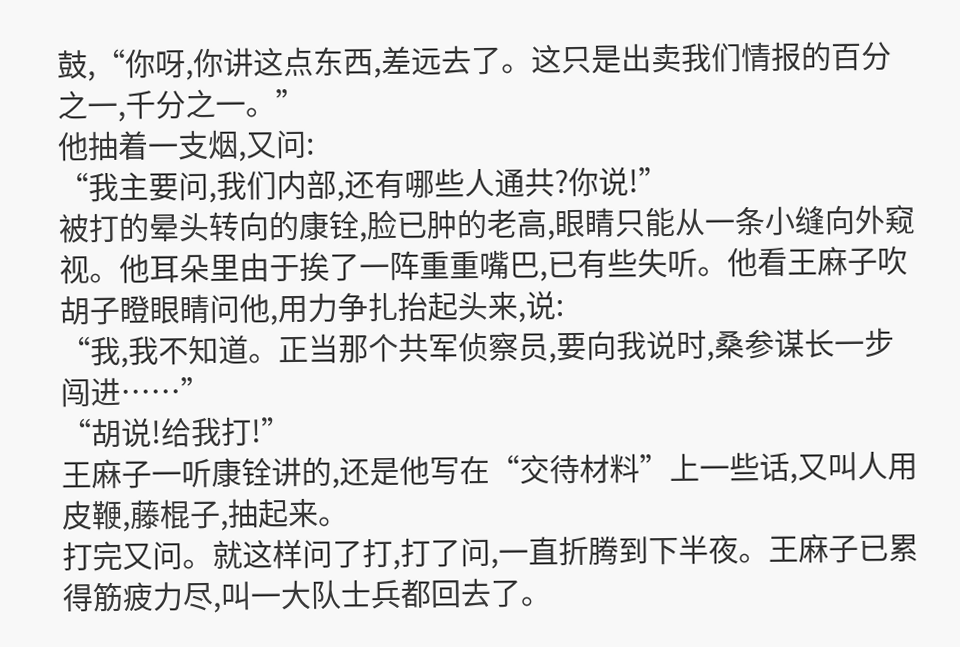鼓,“你呀,你讲这点东西,差远去了。这只是出卖我们情报的百分之一,千分之一。”
他抽着一支烟,又问:
“我主要问,我们内部,还有哪些人通共?你说!”
被打的晕头转向的康铨,脸已肿的老高,眼睛只能从一条小缝向外窥视。他耳朵里由于挨了一阵重重嘴巴,已有些失听。他看王麻子吹胡子瞪眼睛问他,用力争扎抬起头来,说:
“我,我不知道。正当那个共军侦察员,要向我说时,桑参谋长一步闯进……”
“胡说!给我打!”
王麻子一听康铨讲的,还是他写在“交待材料”上一些话,又叫人用皮鞭,藤棍子,抽起来。
打完又问。就这样问了打,打了问,一直折腾到下半夜。王麻子已累得筋疲力尽,叫一大队士兵都回去了。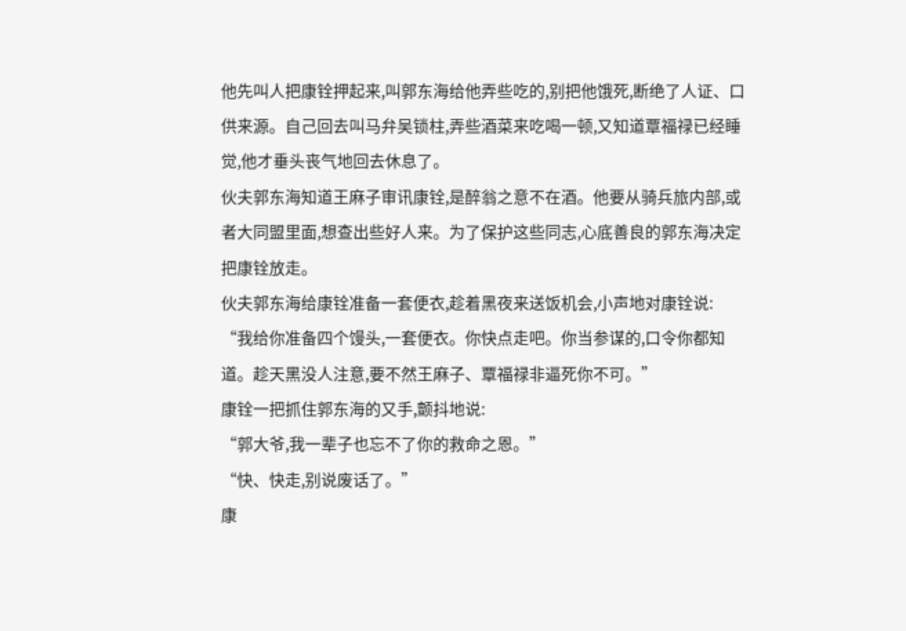他先叫人把康铨押起来,叫郭东海给他弄些吃的,别把他饿死,断绝了人证、口供来源。自己回去叫马弁吴锁柱,弄些酒菜来吃喝一顿,又知道覃福禄已经睡觉,他才垂头丧气地回去休息了。
伙夫郭东海知道王麻子审讯康铨,是醉翁之意不在酒。他要从骑兵旅内部,或者大同盟里面,想查出些好人来。为了保护这些同志,心底善良的郭东海决定把康铨放走。
伙夫郭东海给康铨准备一套便衣,趁着黑夜来送饭机会,小声地对康铨说:
“我给你准备四个馒头,一套便衣。你快点走吧。你当参谋的,口令你都知道。趁天黑没人注意,要不然王麻子、覃福禄非逼死你不可。”
康铨一把抓住郭东海的又手,颤抖地说:
“郭大爷,我一辈子也忘不了你的救命之恩。”
“快、快走,别说废话了。”
康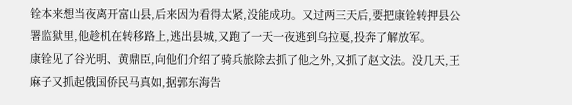铨本来想当夜离开富山县,后来因为看得太紧,没能成功。又过两三天后,要把康铨转押县公署监狱里,他趁机在转移路上,逃出县城,又跑了一天一夜逃到乌拉戛,投奔了解放军。
康铨见了谷光明、黄鼎臣,向他们介绍了骑兵旅除去抓了他之外,又抓了赵文法。没几天,王麻子又抓起俄国侨民马真如,据郭东海告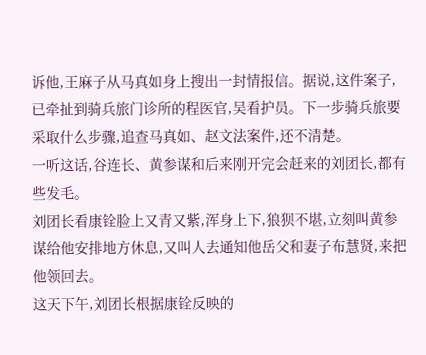诉他,王麻子从马真如身上搜出一封情报信。据说,这件案子,已牵扯到骑兵旅门诊所的程医官,吴看护员。下一步骑兵旅要采取什么步骤,追查马真如、赵文法案件,还不清楚。
一听这话,谷连长、黄参谋和后来刚开完会赶来的刘团长,都有些发毛。
刘团长看康铨脸上又青又紫,浑身上下,狼狈不堪,立刻叫黄参谋给他安排地方休息,又叫人去通知他岳父和妻子布慧贤,来把他领回去。
这天下午,刘团长根据康铨反映的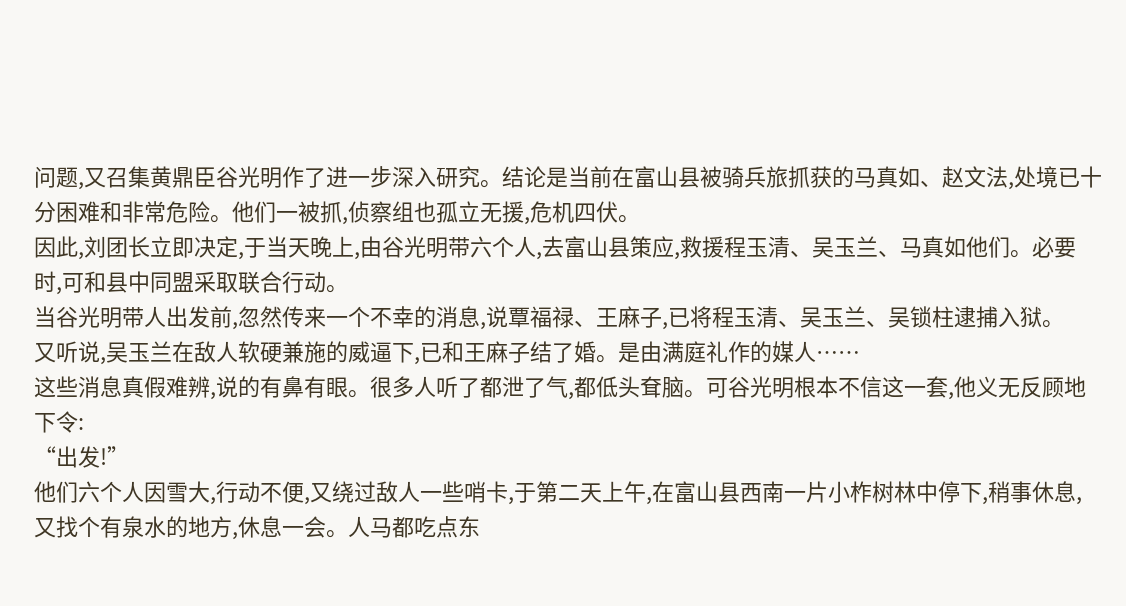问题,又召集黄鼎臣谷光明作了进一步深入研究。结论是当前在富山县被骑兵旅抓获的马真如、赵文法,处境已十分困难和非常危险。他们一被抓,侦察组也孤立无援,危机四伏。
因此,刘团长立即决定,于当天晚上,由谷光明带六个人,去富山县策应,救援程玉清、吴玉兰、马真如他们。必要时,可和县中同盟采取联合行动。
当谷光明带人出发前,忽然传来一个不幸的消息,说覃福禄、王麻子,已将程玉清、吴玉兰、吴锁柱逮捕入狱。
又听说,吴玉兰在敌人软硬兼施的威逼下,已和王麻子结了婚。是由满庭礼作的媒人……
这些消息真假难辨,说的有鼻有眼。很多人听了都泄了气,都低头耷脑。可谷光明根本不信这一套,他义无反顾地下令:
“出发!”
他们六个人因雪大,行动不便,又绕过敌人一些哨卡,于第二天上午,在富山县西南一片小柞树林中停下,稍事休息,又找个有泉水的地方,休息一会。人马都吃点东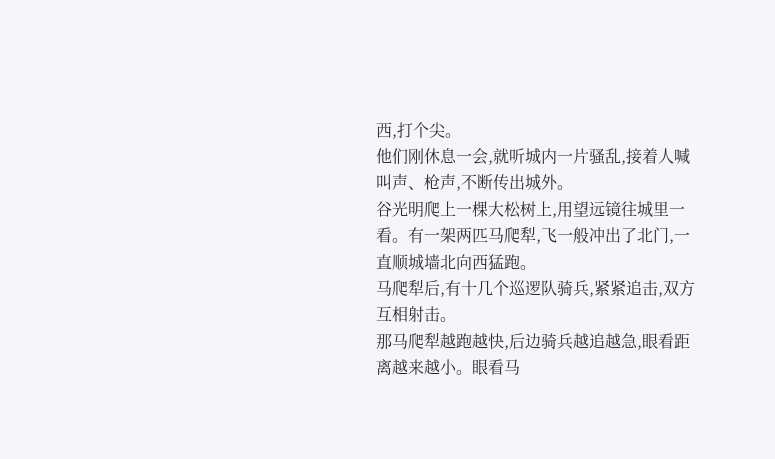西,打个尖。
他们刚休息一会,就听城内一片骚乱,接着人喊叫声、枪声,不断传出城外。
谷光明爬上一棵大松树上,用望远镜往城里一看。有一架两匹马爬犁,飞一般冲出了北门,一直顺城墙北向西猛跑。
马爬犁后,有十几个巡逻队骑兵,紧紧追击,双方互相射击。
那马爬犁越跑越快,后边骑兵越追越急,眼看距离越来越小。眼看马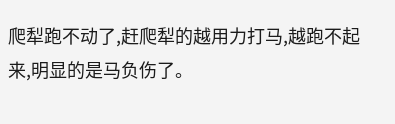爬犁跑不动了,赶爬犁的越用力打马,越跑不起来,明显的是马负伤了。